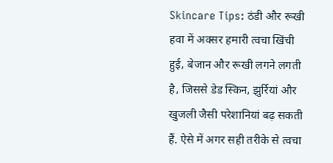Skincare Tips: ठंडी और रूखी हवा में अक्सर हमारी त्वचा खिंची हुई, बेजान और रूखी लगने लगती है, जिससे डेड स्किन, झुर्रियां और खुजली जैसी परेशानियां बढ़ सकती हैं. ऐसे में अगर सही तरीके से त्वचा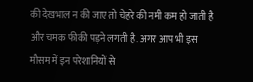की देखभाल न की जाए तो चेहरे की नमी कम हो जाती है और चमक फीकी पड़ने लगती है. अगर आप भी इस मौसम में इन परेशानियों से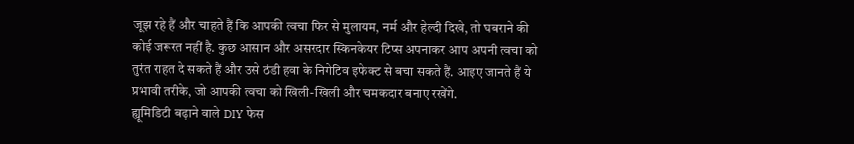जूझ रहे हैं और चाहते हैं कि आपकी त्वचा फिर से मुलायम, नर्म और हेल्दी दिखे, तो घबराने की कोई जरूरत नहीं है. कुछ आसान और असरदार स्किनकेयर टिप्स अपनाकर आप अपनी त्वचा को तुरंत राहत दे सकते हैं और उसे ठंडी हवा के निगेटिव इफेक्ट से बचा सकते हैं. आइए जानते हैं ये प्रभावी तरीके, जो आपकी त्वचा को खिली-खिली और चमकदार बनाए रखेंगे.
ह्यूमिडिटी बढ़ाने वाले DIY फेस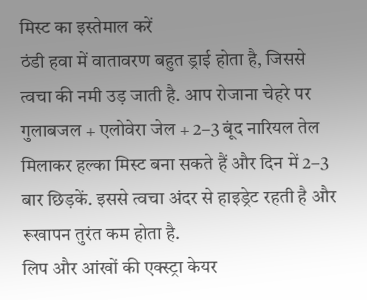मिस्ट का इस्तेमाल करें
ठंडी हवा में वातावरण बहुत ड्राई होता है, जिससे त्वचा की नमी उड़ जाती है. आप रोजाना चेहरे पर गुलाबजल + एलोवेरा जेल + 2–3 बूंद नारियल तेल मिलाकर हल्का मिस्ट बना सकते हैं और दिन में 2–3 बार छिड़कें. इससे त्वचा अंदर से हाइड्रेट रहती है और रूखापन तुरंत कम होता है.
लिप और आंखों की एक्स्ट्रा केयर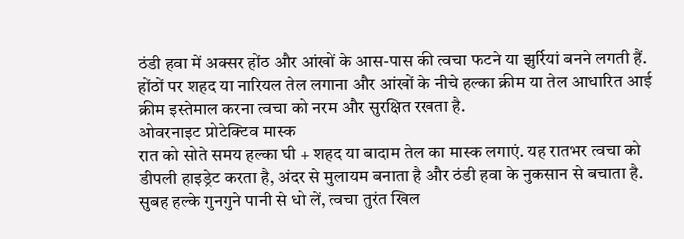ठंडी हवा में अक्सर होंठ और आंखों के आस-पास की त्वचा फटने या झुर्रियां बनने लगती हैं. होंठों पर शहद या नारियल तेल लगाना और आंखों के नीचे हल्का क्रीम या तेल आधारित आई क्रीम इस्तेमाल करना त्वचा को नरम और सुरक्षित रखता है.
ओवरनाइट प्रोटेक्टिव मास्क
रात को सोते समय हल्का घी + शहद या बादाम तेल का मास्क लगाएं. यह रातभर त्वचा को डीपली हाइड्रेट करता है, अंदर से मुलायम बनाता है और ठंडी हवा के नुकसान से बचाता है. सुबह हल्के गुनगुने पानी से धो लें, त्वचा तुरंत खिल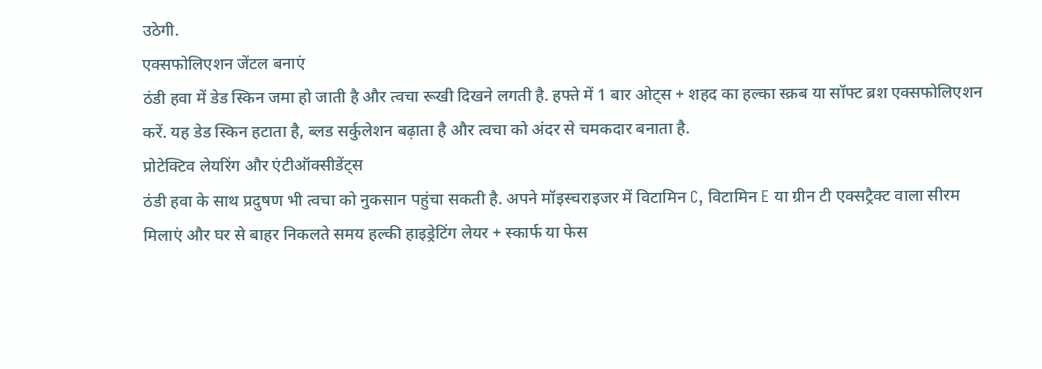उठेगी.
एक्सफोलिएशन जेंटल बनाएं
ठंडी हवा में डेड स्किन जमा हो जाती है और त्वचा रूखी दिखने लगती है. हफ्ते में 1 बार ओट्स + शहद का हल्का स्क्रब या सॉफ्ट ब्रश एक्सफोलिएशन करें. यह डेड स्किन हटाता है, ब्लड सर्कुलेशन बढ़ाता है और त्वचा को अंदर से चमकदार बनाता है.
प्रोटेक्टिव लेयरिंग और एंटीऑक्सीडेंट्स
ठंडी हवा के साथ प्रदुषण भी त्वचा को नुकसान पहुंचा सकती है. अपने मॉइस्चराइजर में विटामिन C, विटामिन E या ग्रीन टी एक्सट्रैक्ट वाला सीरम मिलाएं और घर से बाहर निकलते समय हल्की हाइड्रेटिंग लेयर + स्कार्फ या फेस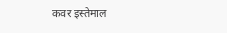कवर इस्तेमाल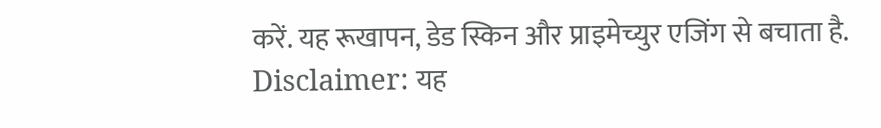करें. यह रूखापन, डेड स्किन और प्राइमेच्युर एजिंग से बचाता है.
Disclaimer: यह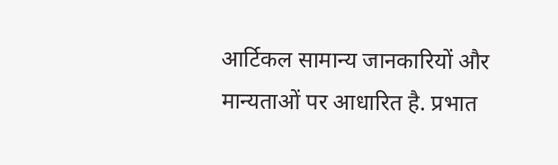आर्टिकल सामान्य जानकारियों और मान्यताओं पर आधारित है. प्रभात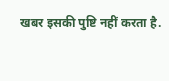खबर इसकी पुष्टि नहीं करता है.